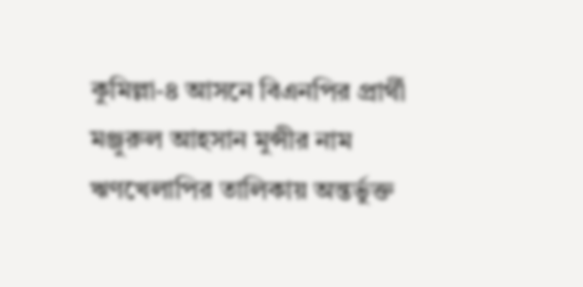কুমিল্লা-৪ আসনে বিএনপির প্রার্থী মঞ্জুরুল আহসান মুন্সীর নাম ঋণখেলাপির তালিকায় অন্তর্ভুক্ত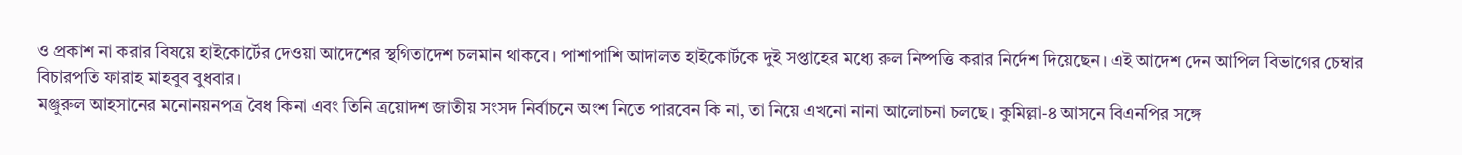ও প্রকাশ না করার বিষয়ে হাইকোর্টের দেওয়া আদেশের স্থগিতাদেশ চলমান থাকবে। পাশাপাশি আদালত হাইকোর্টকে দুই সপ্তাহের মধ্যে রুল নিষ্পত্তি করার নির্দেশ দিয়েছেন। এই আদেশ দেন আপিল বিভাগের চেম্বার বিচারপতি ফারাহ মাহবুব বুধবার।
মঞ্জুরুল আহসানের মনোনয়নপত্র বৈধ কিনা এবং তিনি ত্রয়োদশ জাতীয় সংসদ নির্বাচনে অংশ নিতে পারবেন কি না, তা নিয়ে এখনো নানা আলোচনা চলছে। কুমিল্লা-৪ আসনে বিএনপির সঙ্গে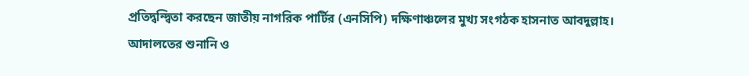প্রতিদ্বন্দ্বিতা করছেন জাতীয় নাগরিক পার্টির (এনসিপি) দক্ষিণাঞ্চলের মুখ্য সংগঠক হাসনাত আবদুল্লাহ।
আদালতের শুনানি ও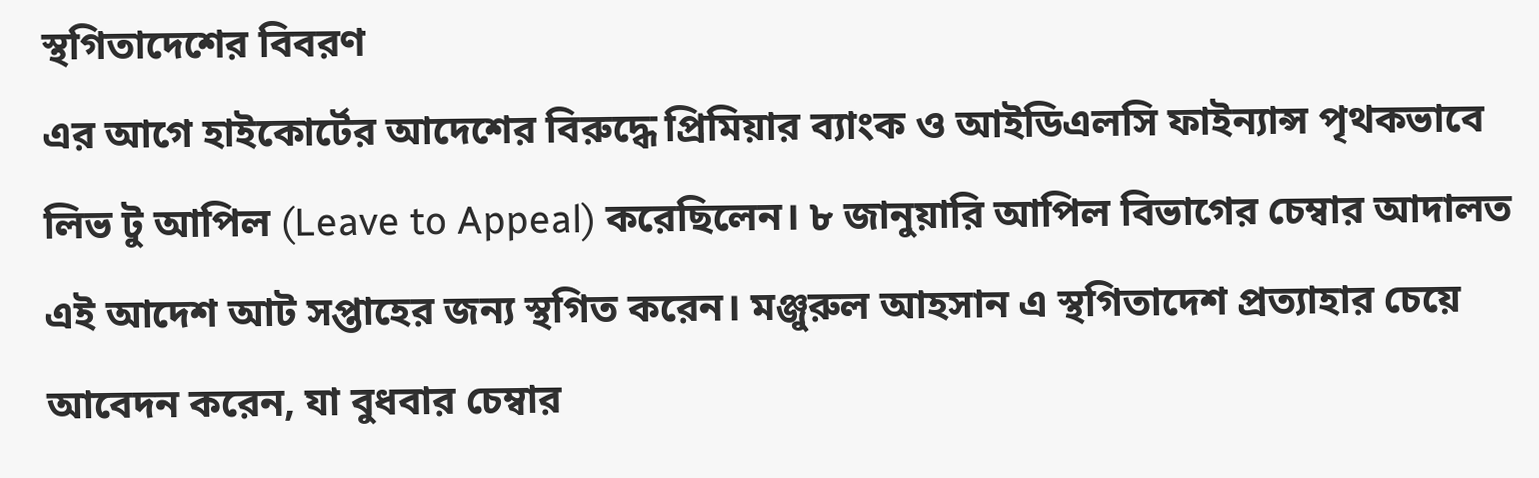স্থগিতাদেশের বিবরণ
এর আগে হাইকোর্টের আদেশের বিরুদ্ধে প্রিমিয়ার ব্যাংক ও আইডিএলসি ফাইন্যান্স পৃথকভাবে লিভ টু আপিল (Leave to Appeal) করেছিলেন। ৮ জানুয়ারি আপিল বিভাগের চেম্বার আদালত এই আদেশ আট সপ্তাহের জন্য স্থগিত করেন। মঞ্জুরুল আহসান এ স্থগিতাদেশ প্রত্যাহার চেয়ে আবেদন করেন, যা বুধবার চেম্বার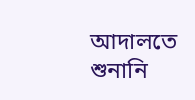আদালতে শুনানি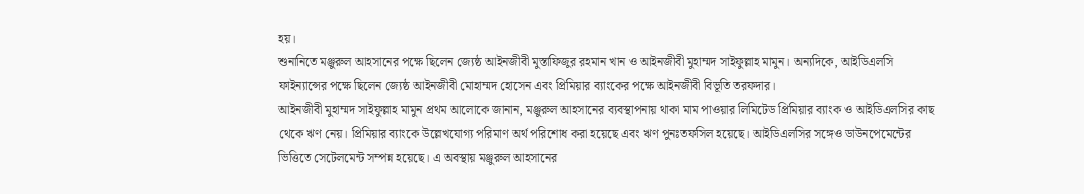হয়।
শুনানিতে মঞ্জুরুল আহসানের পক্ষে ছিলেন জ্যেষ্ঠ আইনজীবী মুস্তাফিজুর রহমান খান ও আইনজীবী মুহাম্মদ সাইফুল্লাহ মামুন। অন্যদিকে, আইডিএলসি ফাইন্যান্সের পক্ষে ছিলেন জ্যেষ্ঠ আইনজীবী মোহাম্মদ হোসেন এবং প্রিমিয়ার ব্যাংকের পক্ষে আইনজীবী বিভূতি তরফদার।
আইনজীবী মুহাম্মদ সাইফুল্লাহ মামুন প্রথম আলোকে জানান, মঞ্জুরুল আহসানের ব্যবস্থাপনায় থাকা মাম পাওয়ার লিমিটেড প্রিমিয়ার ব্যাংক ও আইডিএলসির কাছ থেকে ঋণ নেয়। প্রিমিয়ার ব্যাংকে উল্লেখযোগ্য পরিমাণ অর্থ পরিশোধ করা হয়েছে এবং ঋণ পুনঃতফসিল হয়েছে। আইডিএলসির সঙ্গেও ডাউনপেমেন্টের ভিত্তিতে সেটেলমেন্ট সম্পন্ন হয়েছে। এ অবস্থায় মঞ্জুরুল আহসানের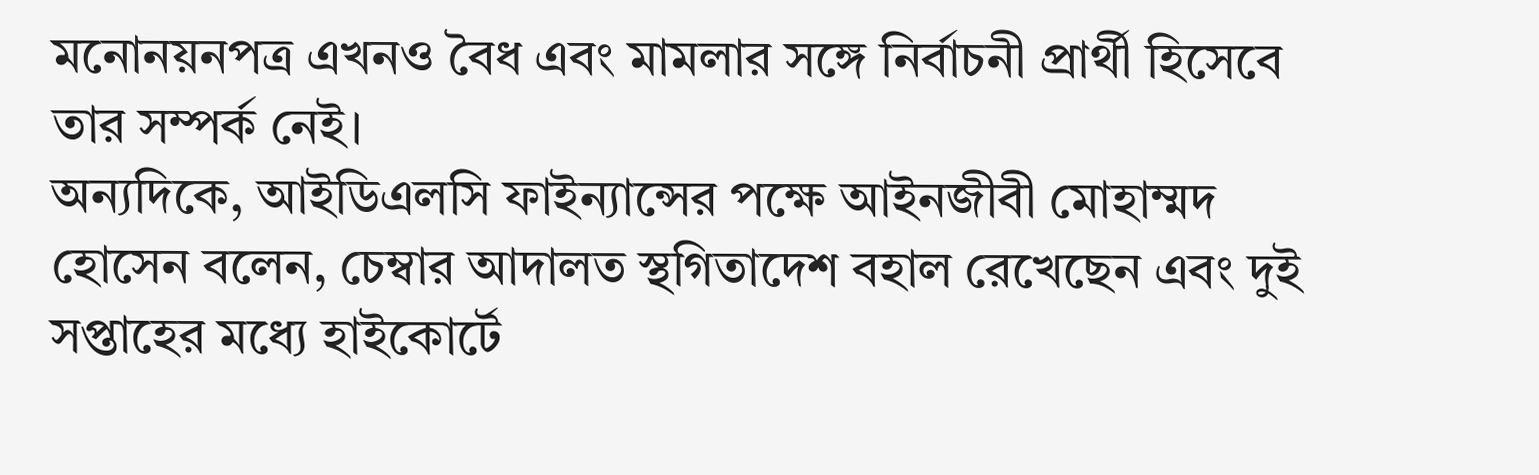মনোনয়নপত্র এখনও বৈধ এবং মামলার সঙ্গে নির্বাচনী প্রার্থী হিসেবে তার সম্পর্ক নেই।
অন্যদিকে, আইডিএলসি ফাইন্যান্সের পক্ষে আইনজীবী মোহাম্মদ হোসেন বলেন, চেম্বার আদালত স্থগিতাদেশ বহাল রেখেছেন এবং দুই সপ্তাহের মধ্যে হাইকোর্টে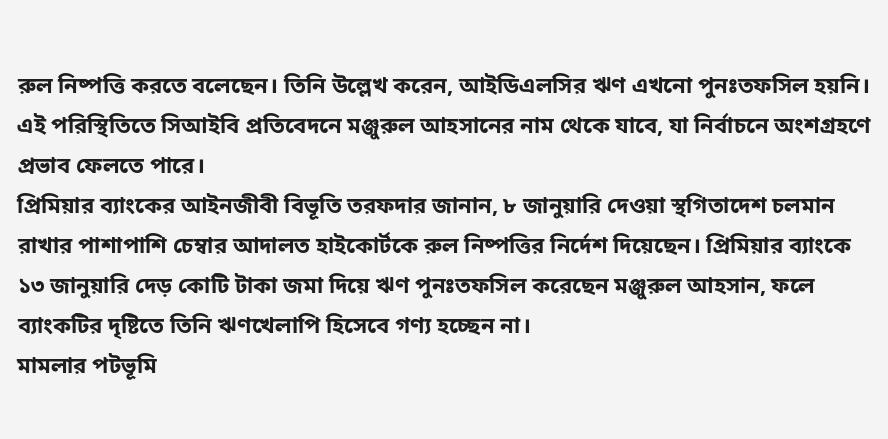রুল নিষ্পত্তি করতে বলেছেন। তিনি উল্লেখ করেন, আইডিএলসির ঋণ এখনো পুনঃতফসিল হয়নি। এই পরিস্থিতিতে সিআইবি প্রতিবেদনে মঞ্জুরুল আহসানের নাম থেকে যাবে, যা নির্বাচনে অংশগ্রহণে প্রভাব ফেলতে পারে।
প্রিমিয়ার ব্যাংকের আইনজীবী বিভূতি তরফদার জানান, ৮ জানুয়ারি দেওয়া স্থগিতাদেশ চলমান রাখার পাশাপাশি চেম্বার আদালত হাইকোর্টকে রুল নিষ্পত্তির নির্দেশ দিয়েছেন। প্রিমিয়ার ব্যাংকে ১৩ জানুয়ারি দেড় কোটি টাকা জমা দিয়ে ঋণ পুনঃতফসিল করেছেন মঞ্জুরুল আহসান, ফলে ব্যাংকটির দৃষ্টিতে তিনি ঋণখেলাপি হিসেবে গণ্য হচ্ছেন না।
মামলার পটভূমি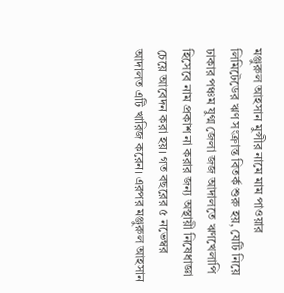মঞ্জুরুল আহসান মুন্সীর নামে মাম পাওয়ার লিমিটেডের ঋণ সংক্রান্ত বিতর্ক শুরু হয়, যেটি নিয়ে ঢাকার পঞ্চম যুগ্ম জেলা জজ আদালতে ঋণখেলাপি হিসেবে নাম প্রকাশ না করার জন্য অস্থায়ী নিষেধাজ্ঞা চেয়ে আবেদন করা হয়। গত বছরের ৫ নভেম্বর আদালত এটি খারিজ করেন। এরপর মঞ্জুরুল আহসান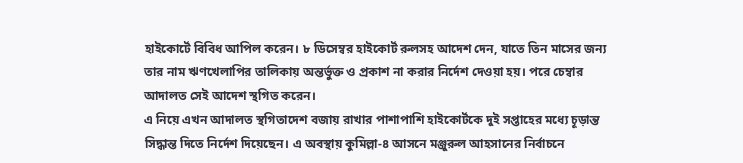হাইকোর্টে বিবিধ আপিল করেন। ৮ ডিসেম্বর হাইকোর্ট রুলসহ আদেশ দেন, যাতে তিন মাসের জন্য তার নাম ঋণখেলাপির তালিকায় অন্তর্ভুক্ত ও প্রকাশ না করার নির্দেশ দেওয়া হয়। পরে চেম্বার আদালত সেই আদেশ স্থগিত করেন।
এ নিয়ে এখন আদালত স্থগিতাদেশ বজায় রাখার পাশাপাশি হাইকোর্টকে দুই সপ্তাহের মধ্যে চূড়ান্ত সিদ্ধান্ত দিতে নির্দেশ দিয়েছেন। এ অবস্থায় কুমিল্লা-৪ আসনে মঞ্জুরুল আহসানের নির্বাচনে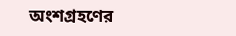অংশগ্রহণের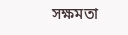সক্ষমতা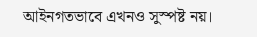আইনগতভাবে এখনও সুস্পষ্ট নয়।